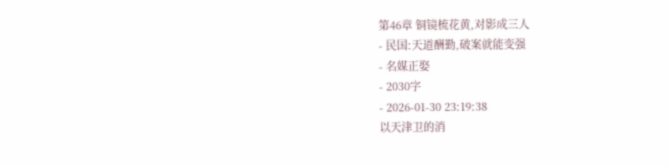第46章 铜镜梳花黄,对影成三人
- 民国:天道酬勤,破案就能变强
- 名媒正娶
- 2030字
- 2026-01-30 23:19:38
以天津卫的消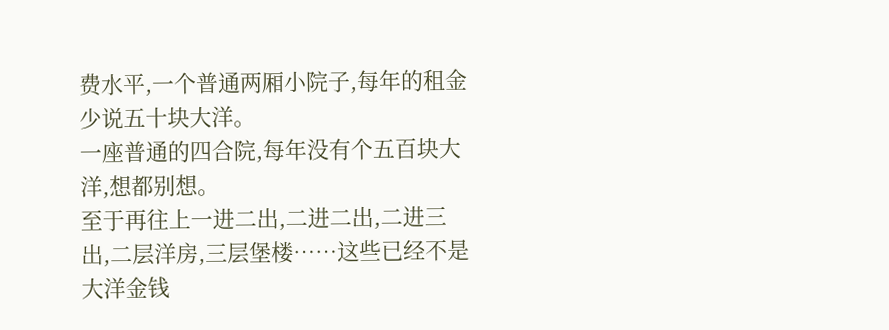费水平,一个普通两厢小院子,每年的租金少说五十块大洋。
一座普通的四合院,每年没有个五百块大洋,想都别想。
至于再往上一进二出,二进二出,二进三出,二层洋房,三层堡楼……这些已经不是大洋金钱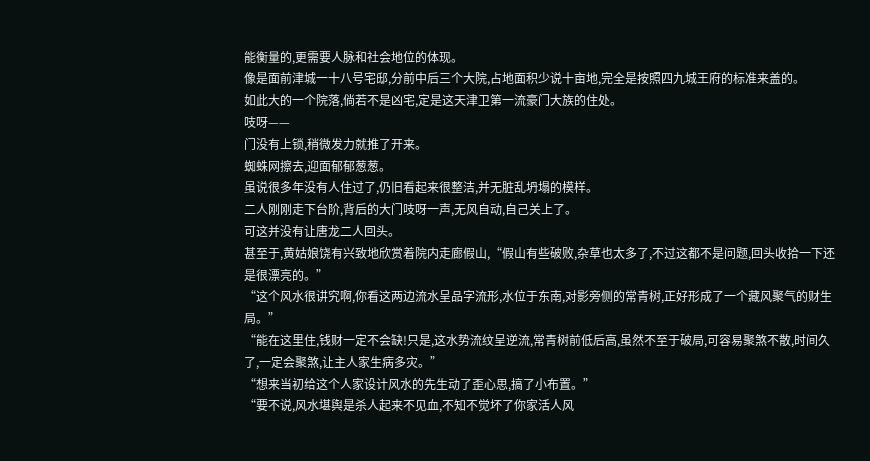能衡量的,更需要人脉和社会地位的体现。
像是面前津城一十八号宅邸,分前中后三个大院,占地面积少说十亩地,完全是按照四九城王府的标准来盖的。
如此大的一个院落,倘若不是凶宅,定是这天津卫第一流豪门大族的住处。
吱呀——
门没有上锁,稍微发力就推了开来。
蜘蛛网擦去,迎面郁郁葱葱。
虽说很多年没有人住过了,仍旧看起来很整洁,并无脏乱坍塌的模样。
二人刚刚走下台阶,背后的大门吱呀一声,无风自动,自己关上了。
可这并没有让唐龙二人回头。
甚至于,黄姑娘饶有兴致地欣赏着院内走廊假山,“假山有些破败,杂草也太多了,不过这都不是问题,回头收拾一下还是很漂亮的。”
“这个风水很讲究啊,你看这两边流水呈品字流形,水位于东南,对影旁侧的常青树,正好形成了一个藏风聚气的财生局。”
“能在这里住,钱财一定不会缺!只是,这水势流纹呈逆流,常青树前低后高,虽然不至于破局,可容易聚煞不散,时间久了,一定会聚煞,让主人家生病多灾。”
“想来当初给这个人家设计风水的先生动了歪心思,搞了小布置。”
“要不说,风水堪舆是杀人起来不见血,不知不觉坏了你家活人风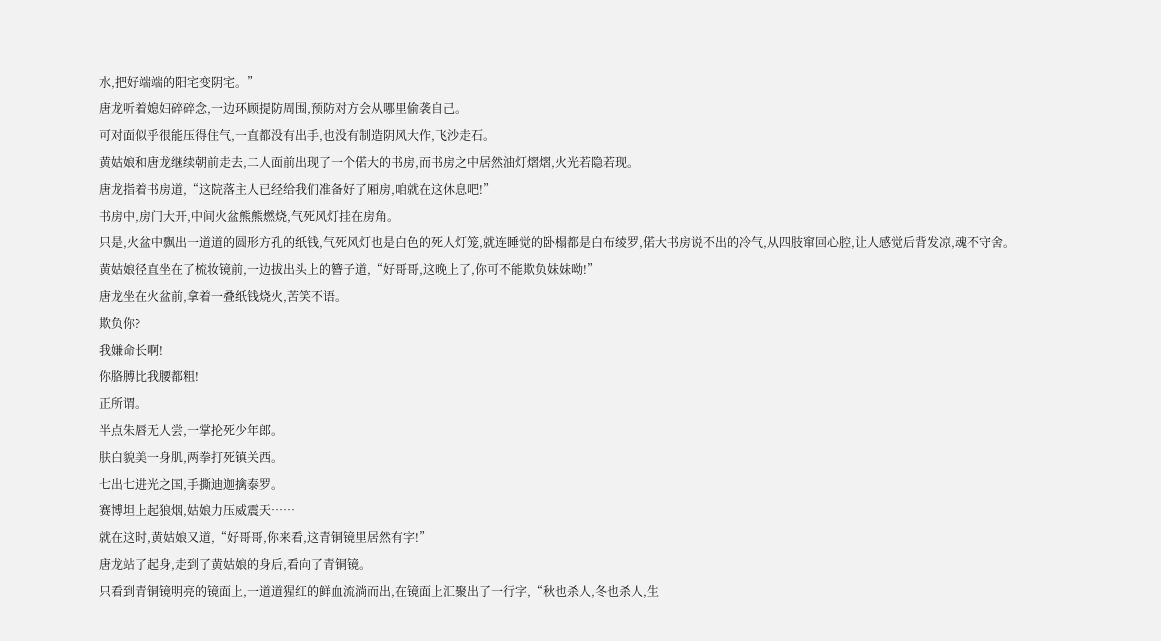水,把好端端的阳宅变阴宅。”
唐龙听着媳妇碎碎念,一边环顾提防周围,预防对方会从哪里偷袭自己。
可对面似乎很能压得住气,一直都没有出手,也没有制造阴风大作,飞沙走石。
黄姑娘和唐龙继续朝前走去,二人面前出现了一个偌大的书房,而书房之中居然油灯熠熠,火光若隐若现。
唐龙指着书房道,“这院落主人已经给我们准备好了厢房,咱就在这休息吧!”
书房中,房门大开,中间火盆熊熊燃烧,气死风灯挂在房角。
只是,火盆中飘出一道道的圆形方孔的纸钱,气死风灯也是白色的死人灯笼,就连睡觉的卧榻都是白布绫罗,偌大书房说不出的冷气,从四肢窜回心腔,让人感觉后背发凉,魂不守舍。
黄姑娘径直坐在了梳妆镜前,一边拔出头上的簪子道,“好哥哥,这晚上了,你可不能欺负妹妹呦!”
唐龙坐在火盆前,拿着一叠纸钱烧火,苦笑不语。
欺负你?
我嫌命长啊!
你胳膊比我腰都粗!
正所谓。
半点朱唇无人尝,一掌抡死少年郎。
肤白貌美一身肌,两拳打死镇关西。
七出七进光之国,手撕迪迦擒泰罗。
赛博坦上起狼烟,姑娘力压威震天……
就在这时,黄姑娘又道,“好哥哥,你来看,这青铜镜里居然有字!”
唐龙站了起身,走到了黄姑娘的身后,看向了青铜镜。
只看到青铜镜明亮的镜面上,一道道猩红的鲜血流淌而出,在镜面上汇聚出了一行字,“秋也杀人,冬也杀人,生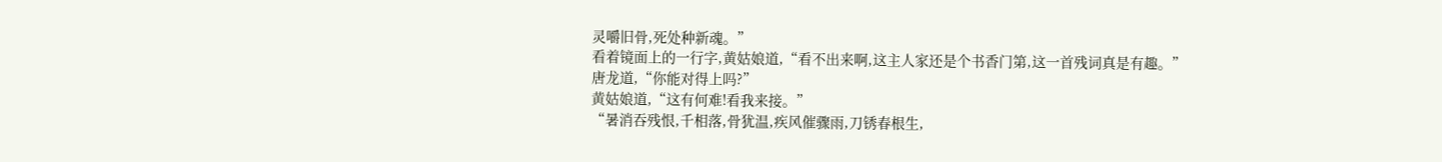灵嚼旧骨,死处种新魂。”
看着镜面上的一行字,黄姑娘道,“看不出来啊,这主人家还是个书香门第,这一首残词真是有趣。”
唐龙道,“你能对得上吗?”
黄姑娘道,“这有何难!看我来接。”
“暑消吞残恨,千相落,骨犹温,疾风催骤雨,刀锈春根生,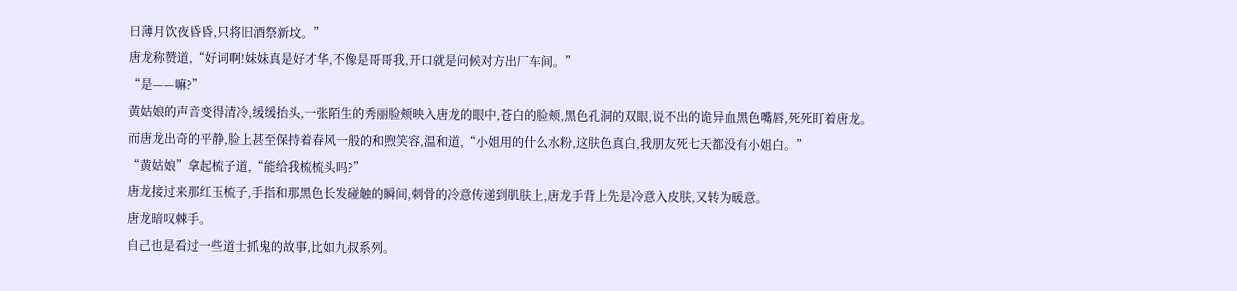日薄月饮夜昏昏,只将旧酒祭新坟。”
唐龙称赞道,“好词啊!妹妹真是好才华,不像是哥哥我,开口就是问候对方出厂车间。”
“是——嘛?”
黄姑娘的声音变得清冷,缓缓抬头,一张陌生的秀丽脸颊映入唐龙的眼中,苍白的脸颊,黑色孔洞的双眼,说不出的诡异血黑色嘴唇,死死盯着唐龙。
而唐龙出奇的平静,脸上甚至保持着春风一般的和煦笑容,温和道,“小姐用的什么水粉,这肤色真白,我朋友死七天都没有小姐白。”
“黄姑娘”拿起梳子道,“能给我梳梳头吗?”
唐龙接过来那红玉梳子,手指和那黑色长发碰触的瞬间,刺骨的冷意传递到肌肤上,唐龙手背上先是冷意入皮肤,又转为暖意。
唐龙暗叹棘手。
自己也是看过一些道士抓鬼的故事,比如九叔系列。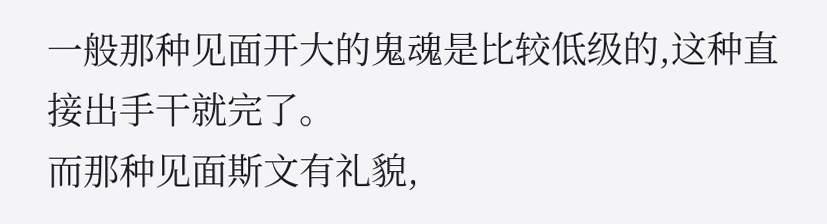一般那种见面开大的鬼魂是比较低级的,这种直接出手干就完了。
而那种见面斯文有礼貌,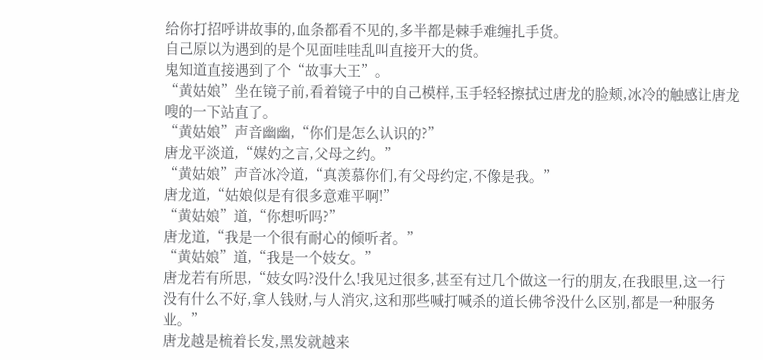给你打招呼讲故事的,血条都看不见的,多半都是棘手难缠扎手货。
自己原以为遇到的是个见面哇哇乱叫直接开大的货。
鬼知道直接遇到了个“故事大王”。
“黄姑娘”坐在镜子前,看着镜子中的自己模样,玉手轻轻擦拭过唐龙的脸颊,冰冷的触感让唐龙嗖的一下站直了。
“黄姑娘”声音幽幽,“你们是怎么认识的?”
唐龙平淡道,“媒妁之言,父母之约。”
“黄姑娘”声音冰冷道,“真羡慕你们,有父母约定,不像是我。”
唐龙道,“姑娘似是有很多意难平啊!”
“黄姑娘”道,“你想听吗?”
唐龙道,“我是一个很有耐心的倾听者。”
“黄姑娘”道,“我是一个妓女。”
唐龙若有所思,“妓女吗?没什么!我见过很多,甚至有过几个做这一行的朋友,在我眼里,这一行没有什么不好,拿人钱财,与人消灾,这和那些喊打喊杀的道长佛爷没什么区别,都是一种服务业。”
唐龙越是梳着长发,黑发就越来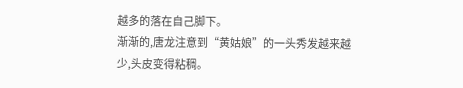越多的落在自己脚下。
渐渐的,唐龙注意到“黄姑娘”的一头秀发越来越少,头皮变得粘稠。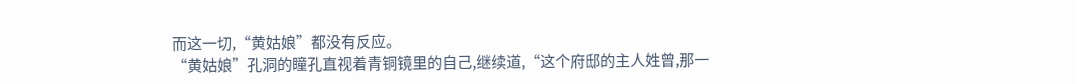而这一切,“黄姑娘”都没有反应。
“黄姑娘”孔洞的瞳孔直视着青铜镜里的自己,继续道,“这个府邸的主人姓曾,那一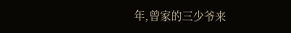年,曾家的三少爷来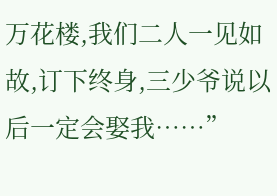万花楼,我们二人一见如故,订下终身,三少爷说以后一定会娶我……”